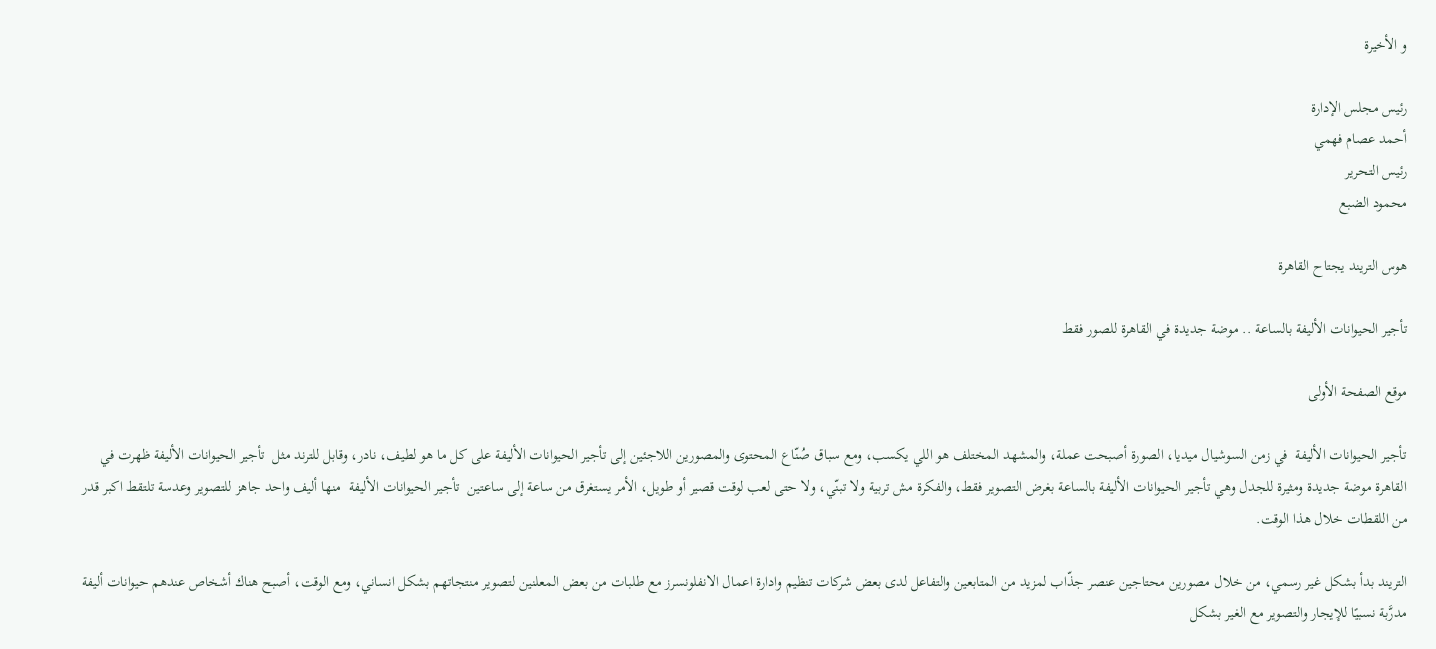و الأخيرة

رئيس مجلس الإدارة
أحمد عصام فهمي
رئيس التحرير
محمود الضبع

هوس التريند يجتاح القاهرة

تأجير الحيوانات الأليفة بالساعة .. موضة جديدة في القاهرة للصور فقط

موقع الصفحة الأولى

تأجير الحيوانات الأليفة  في زمن السوشيال ميديا، الصورة أصبحت عملة، والمشهد المختلف هو اللي يكسب، ومع سباق صُنّاع المحتوى والمصورين اللاجئين إلى تأجير الحيوانات الأليفة على كل ما هو لطيف، نادر، وقابل للترند مثل  تأجير الحيوانات الأليفة ظهرت في القاهرة موضة جديدة ومثيرة للجدل وهي تأجير الحيوانات الأليفة بالساعة بغرض التصوير فقط، والفكرة مش تربية ولا تبنّي، ولا حتى لعب لوقت قصير أو طويل، الأمر يستغرق من ساعة إلى ساعتين  تأجير الحيوانات الأليفة  منها أليف واحد جاهز للتصوير وعدسة تلتقط اكبر قدر من اللقطات خلال هذا الوقت.

التريند بدأ بشكل غير رسمي، من خلال مصورين محتاجين عنصر جذّاب لمزيد من المتابعين والتفاعل لدى بعض شركات تنظيم وادارة اعمال الانفلونسرز مع طلبات من بعض المعلنين لتصوير منتجاتهم بشكل انساني، ومع الوقت، أصبح هناك أشخاص عندهم حيوانات أليفة مدرَّبة نسبيًا للإيجار والتصوير مع الغير بشكل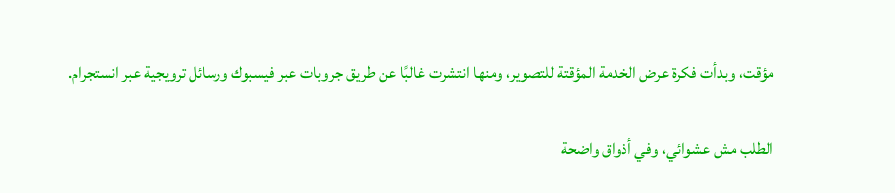مؤقت، وبدأت فكرة عرض الخدمة المؤقتة للتصوير، ومنها انتشرت غالبًا عن طريق جروبات عبر فيسبوك ورسائل ترويجية عبر انستجرام.

الطلب مش عشوائي، وفي أذواق واضحة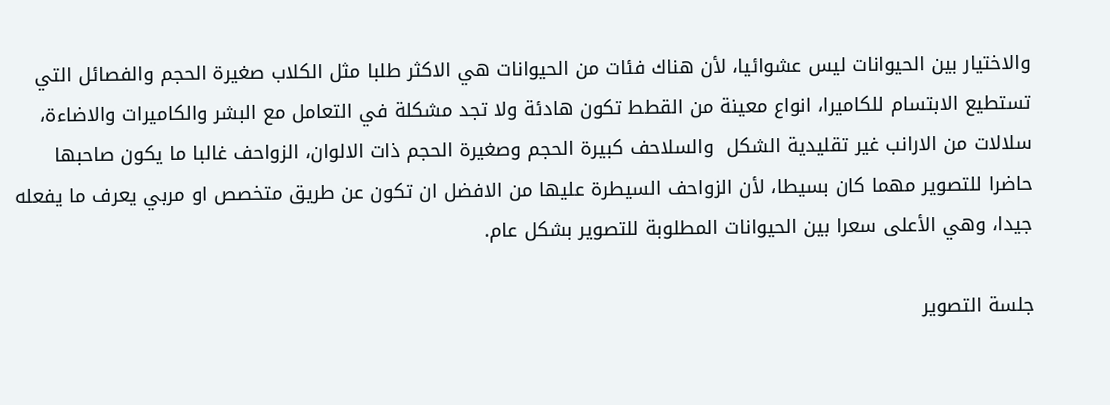والاختيار بين الحيوانات ليس عشوائيا، لأن هناك فئات من الحيوانات هي الاكثر طلبا مثل الكلاب صغيرة الحجم والفصائل التي تستطيع الابتسام للكاميرا، انواع معينة من القطط تكون هادئة ولا تجد مشكلة في التعامل مع البشر والكاميرات والاضاءة، سلالات من الارانب غير تقليدية الشكل  والسلاحف كبيرة الحجم وصغيرة الحجم ذات الالوان، الزواحف غالبا ما يكون صاحبها حاضرا للتصوير مهما كان بسيطا، لأن الزواحف السيطرة عليها من الافضل ان تكون عن طريق متخصص او مربي يعرف ما يفعله جيدا، وهي الأعلى سعرا بين الحيوانات المطلوبة للتصوير بشكل عام.

جلسة التصوير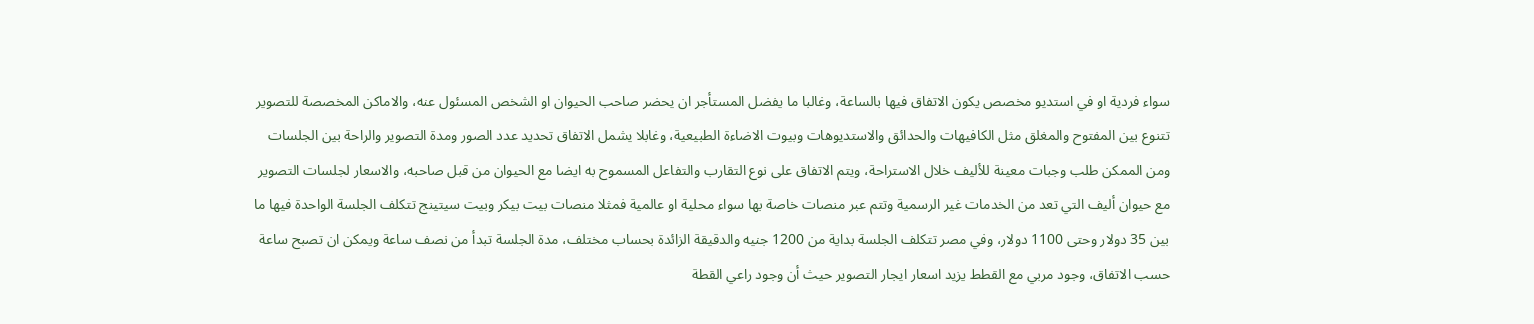سواء فردية او في استديو مخصص يكون الاتفاق فيها بالساعة، وغالبا ما يفضل المستأجر ان يحضر صاحب الحيوان او الشخص المسئول عنه، والاماكن المخصصة للتصوير تتنوع بين المفتوح والمغلق مثل الكافيهات والحدائق والاستديوهات وبيوت الاضاءة الطبيعية، وغابلا يشمل الاتفاق تحديد عدد الصور ومدة التصوير والراحة بين الجلسات ومن الممكن طلب وجبات معينة للأليف خلال الاستراحة، ويتم الاتفاق على نوع التقارب والتفاعل المسموح به ايضا مع الحيوان من قبل صاحبه، والاسعار لجلسات التصوير مع حيوان أليف التي تعد من الخدمات غير الرسمية وتتم عبر منصات خاصة بها سواء محلية او عالمية فمثلا منصات بيت بيكر وبيت سيتينج تتكلف الجلسة الواحدة فيها ما بين 35 دولار وحتى 1100 دولار، وفي مصر تتكلف الجلسة بداية من 1200 جنيه والدقيقة الزائدة بحساب مختلف، مدة الجلسة تبدأ من نصف ساعة ويمكن ان تصبح ساعة حسب الاتفاق، وجود مربي مع القطط يزيد اسعار ايجار التصوير حيث أن وجود راعي القطة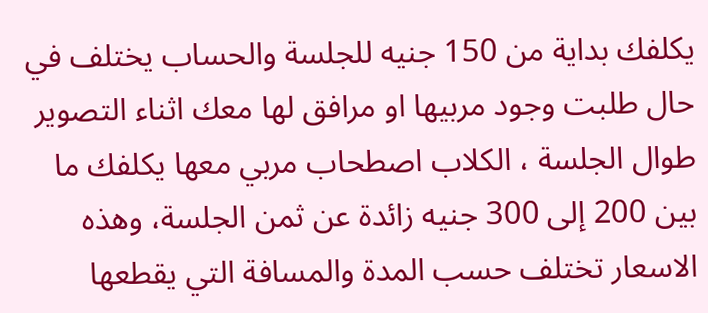يكلفك بداية من 150 جنيه للجلسة والحساب يختلف في حال طلبت وجود مربيها او مرافق لها معك اثناء التصوير طوال الجلسة ، الكلاب اصطحاب مربي معها يكلفك ما بين 200 إلى 300 جنيه زائدة عن ثمن الجلسة، وهذه الاسعار تختلف حسب المدة والمسافة التي يقطعها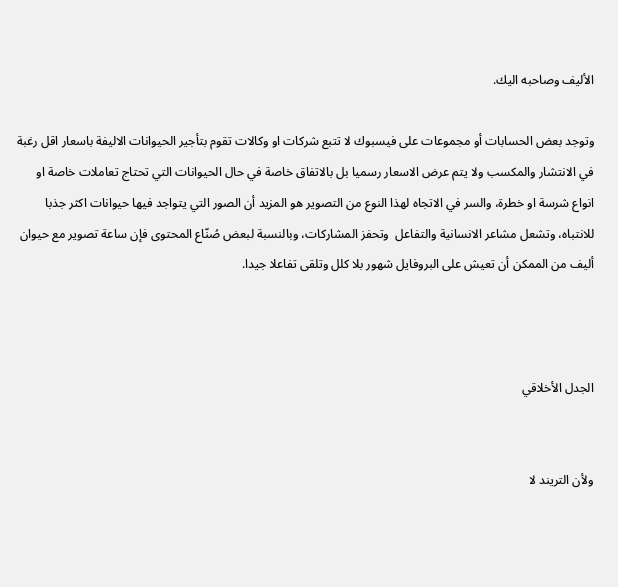الأليف وصاحبه اليك.

وتوجد بعض الحسابات أو مجموعات على فيسبوك لا تتبع شركات او وكالات تقوم بتأجير الحيوانات الاليفة باسعار اقل رغبة في الانتشار والمكسب ولا يتم عرض الاسعار رسميا بل بالاتفاق خاصة في حال الحيوانات التي تحتاج تعاملات خاصة او انواع شرسة او خطرة، والسر في الاتجاه لهذا النوع من التصوير هو المزيد أن الصور التي يتواجد فيها حيوانات اكثر جذبا للانتباه، وتشعل مشاعر الانسانية والتفاعل  وتحفز المشاركات، وبالنسبة لبعض صُنّاع المحتوى فإن ساعة تصوير مع حيوان أليف من الممكن أن تعيش على البروفايل شهور بلا كلل وتلقى تفاعلا جيدا.



الجدل الأخلاقي


ولأن التريند لا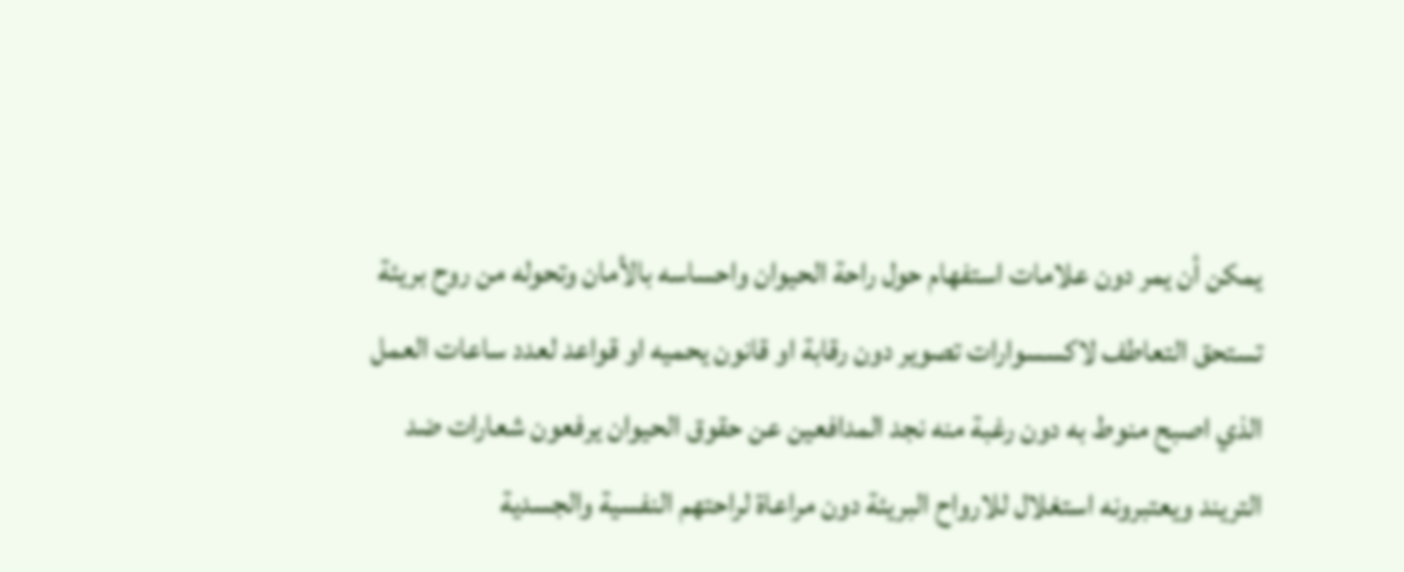يمكن أن يمر دون علامات استفهام حول راحة الحيوان واحساسه بالأمان وتحوله من روح بريئة تستحق التعاطف لاكسسوارات تصوير دون رقابة او قانون يحميه او قواعد لعدد ساعات العمل الذي اصبح منوط به دون رغبة منه نجد المدافعين عن حقوق الحيوان يرفعون شعارات ضد التريند ويعتبرونه استغلال للارواح البريئة دون مراعاة لراحتهم النفسية والجسدية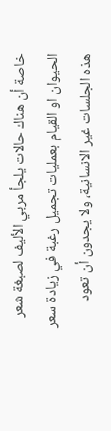خاصة أن هناك حالات يلجأ مربي الأليف لصبغة شعر الحيوان او القيام بعمليات تجميل رغبة في زيادة سعر هذه الجلسات غير الانسانية، ولا يجدون أن تعود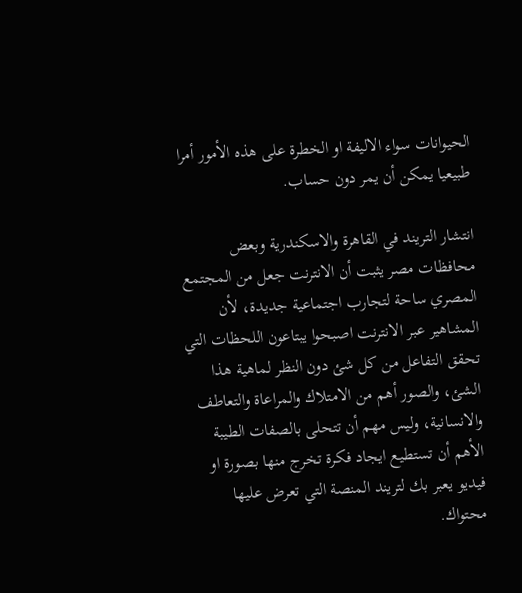الحيوانات سواء الاليفة او الخطرة على هذه الأمور أمرا طبيعيا يمكن أن يمر دون حساب.

انتشار التريند في القاهرة والاسكندرية وبعض محافظات مصر يثبت أن الانترنت جعل من المجتمع المصري ساحة لتجارب اجتماعية جديدة، لأن المشاهير عبر الانترنت اصبحوا يبتاعون اللحظات التي تحقق التفاعل من كل شئ دون النظر لماهية هذا الشئ، والصور أهم من الامتلاك والمراعاة والتعاطف والانسانية، وليس مهم أن تتحلى بالصفات الطيبة الأهم أن تستطيع ايجاد فكرة تخرج منها بصورة او فيديو يعبر بك لتريند المنصة التي تعرض عليها محتواك.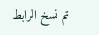تم نسخ الرابط